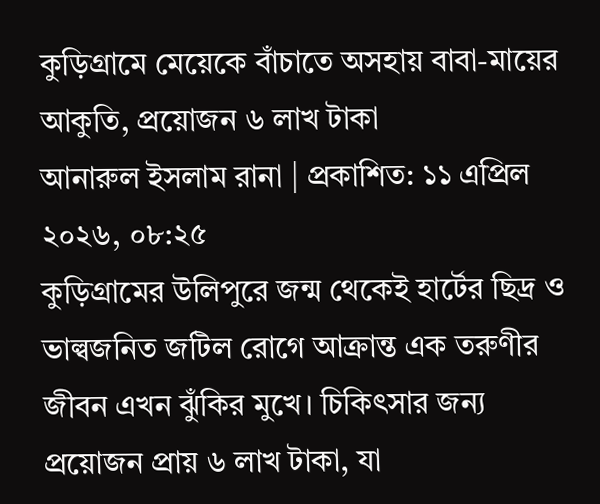কুড়িগ্রামে মেয়েকে বাঁচাতে অসহায় বাবা-মায়ের আকুতি, প্রয়োজন ৬ লাখ টাকা
আনারুল ইসলাম রানা | প্রকাশিত: ১১ এপ্রিল ২০২৬, ০৮:২৫
কুড়িগ্রামের উলিপুরে জন্ম থেকেই হার্টের ছিদ্র ও ভাল্বজনিত জটিল রোগে আক্রান্ত এক তরুণীর জীবন এখন ঝুঁকির মুখে। চিকিৎসার জন্য প্রয়োজন প্রায় ৬ লাখ টাকা, যা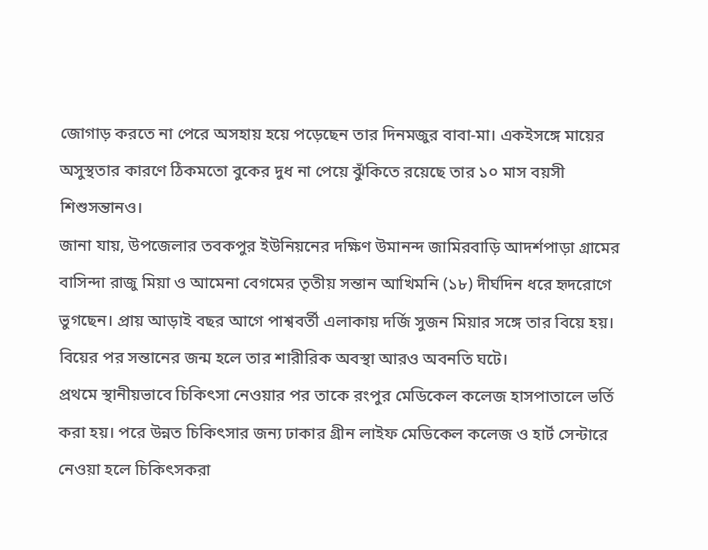জোগাড় করতে না পেরে অসহায় হয়ে পড়েছেন তার দিনমজুর বাবা-মা। একইসঙ্গে মায়ের অসুস্থতার কারণে ঠিকমতো বুকের দুধ না পেয়ে ঝুঁকিতে রয়েছে তার ১০ মাস বয়সী শিশুসন্তানও।
জানা যায়, উপজেলার তবকপুর ইউনিয়নের দক্ষিণ উমানন্দ জামিরবাড়ি আদর্শপাড়া গ্রামের বাসিন্দা রাজু মিয়া ও আমেনা বেগমের তৃতীয় সন্তান আখিমনি (১৮) দীর্ঘদিন ধরে হৃদরোগে ভুগছেন। প্রায় আড়াই বছর আগে পাশ্ববর্তী এলাকায় দর্জি সুজন মিয়ার সঙ্গে তার বিয়ে হয়। বিয়ের পর সন্তানের জন্ম হলে তার শারীরিক অবস্থা আরও অবনতি ঘটে।
প্রথমে স্থানীয়ভাবে চিকিৎসা নেওয়ার পর তাকে রংপুর মেডিকেল কলেজ হাসপাতালে ভর্তি করা হয়। পরে উন্নত চিকিৎসার জন্য ঢাকার গ্রীন লাইফ মেডিকেল কলেজ ও হার্ট সেন্টারে নেওয়া হলে চিকিৎসকরা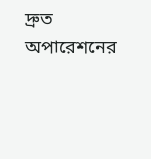দ্রুত অপারেশনের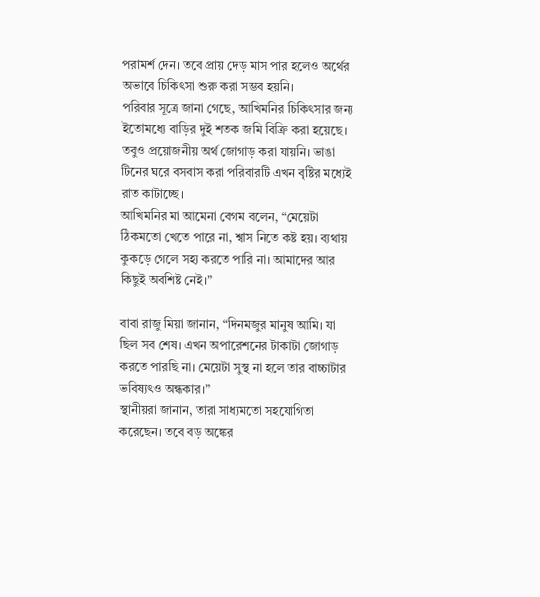পরামর্শ দেন। তবে প্রায় দেড় মাস পার হলেও অর্থের অভাবে চিকিৎসা শুরু করা সম্ভব হয়নি।
পরিবার সূত্রে জানা গেছে, আখিমনির চিকিৎসার জন্য ইতোমধ্যে বাড়ির দুই শতক জমি বিক্রি করা হয়েছে। তবুও প্রয়োজনীয় অর্থ জোগাড় করা যায়নি। ভাঙা টিনের ঘরে বসবাস করা পরিবারটি এখন বৃষ্টির মধ্যেই রাত কাটাচ্ছে।
আখিমনির মা আমেনা বেগম বলেন, “মেয়েটা ঠিকমতো খেতে পারে না, শ্বাস নিতে কষ্ট হয়। ব্যথায় কুকড়ে গেলে সহ্য করতে পারি না। আমাদের আর কিছুই অবশিষ্ট নেই।”

বাবা রাজু মিয়া জানান, “দিনমজুর মানুষ আমি। যা ছিল সব শেষ। এখন অপারেশনের টাকাটা জোগাড় করতে পারছি না। মেয়েটা সুস্থ না হলে তার বাচ্চাটার ভবিষ্যৎও অন্ধকার।”
স্থানীয়রা জানান, তারা সাধ্যমতো সহযোগিতা করেছেন। তবে বড় অঙ্কের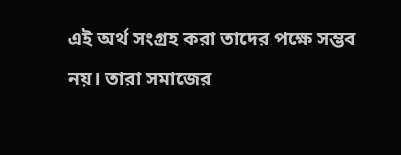এই অর্থ সংগ্রহ করা তাদের পক্ষে সম্ভব নয়। তারা সমাজের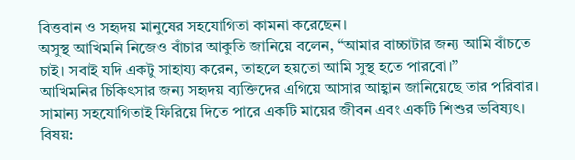বিত্তবান ও সহৃদয় মানুষের সহযোগিতা কামনা করেছেন।
অসুস্থ আখিমনি নিজেও বাঁচার আকুতি জানিয়ে বলেন, “আমার বাচ্চাটার জন্য আমি বাঁচতে চাই। সবাই যদি একটু সাহায্য করেন, তাহলে হয়তো আমি সুস্থ হতে পারবো।”
আখিমনির চিকিৎসার জন্য সহৃদয় ব্যক্তিদের এগিয়ে আসার আহ্বান জানিয়েছে তার পরিবার। সামান্য সহযোগিতাই ফিরিয়ে দিতে পারে একটি মায়ের জীবন এবং একটি শিশুর ভবিষ্যৎ।
বিষয়: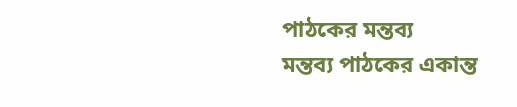পাঠকের মন্তব্য
মন্তব্য পাঠকের একান্ত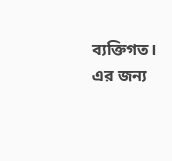ব্যক্তিগত। এর জন্য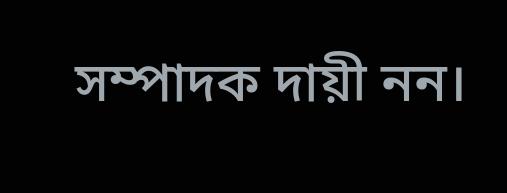সম্পাদক দায়ী নন।